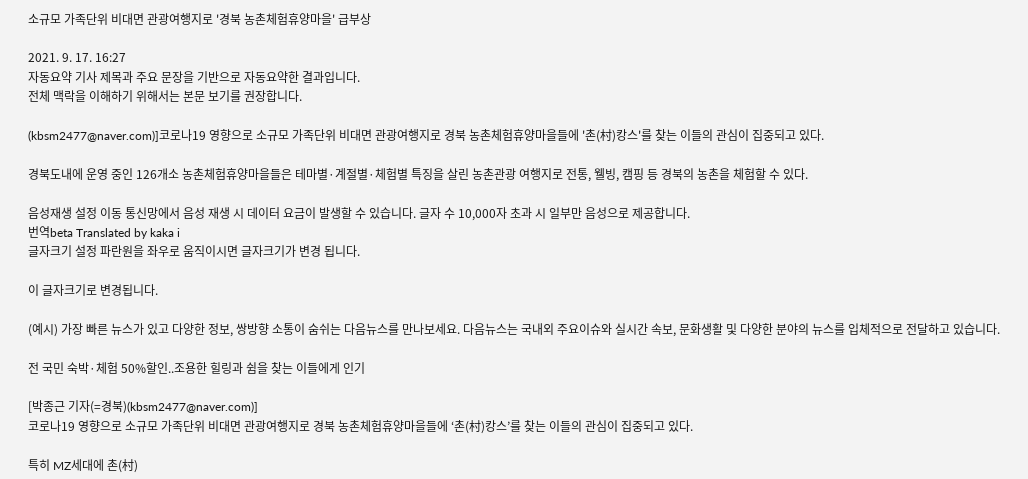소규모 가족단위 비대면 관광여행지로 '경북 농촌체험휴양마을' 급부상

2021. 9. 17. 16:27
자동요약 기사 제목과 주요 문장을 기반으로 자동요약한 결과입니다.
전체 맥락을 이해하기 위해서는 본문 보기를 권장합니다.

(kbsm2477@naver.com)]코로나19 영향으로 소규모 가족단위 비대면 관광여행지로 경북 농촌체험휴양마을들에 '촌(村)캉스'를 찾는 이들의 관심이 집중되고 있다.

경북도내에 운영 중인 126개소 농촌체험휴양마을들은 테마별·계절별·체험별 특징을 살린 농촌관광 여행지로 전통, 웰빙, 캠핑 등 경북의 농촌을 체험할 수 있다.

음성재생 설정 이동 통신망에서 음성 재생 시 데이터 요금이 발생할 수 있습니다. 글자 수 10,000자 초과 시 일부만 음성으로 제공합니다.
번역beta Translated by kaka i
글자크기 설정 파란원을 좌우로 움직이시면 글자크기가 변경 됩니다.

이 글자크기로 변경됩니다.

(예시) 가장 빠른 뉴스가 있고 다양한 정보, 쌍방향 소통이 숨쉬는 다음뉴스를 만나보세요. 다음뉴스는 국내외 주요이슈와 실시간 속보, 문화생활 및 다양한 분야의 뉴스를 입체적으로 전달하고 있습니다.

전 국민 숙박·체험 50%할인..조용한 힐링과 쉼을 찾는 이들에게 인기

[박종근 기자(=경북)(kbsm2477@naver.com)]
코로나19 영향으로 소규모 가족단위 비대면 관광여행지로 경북 농촌체험휴양마을들에 ‘촌(村)캉스’를 찾는 이들의 관심이 집중되고 있다.

특히 MZ세대에 촌(村)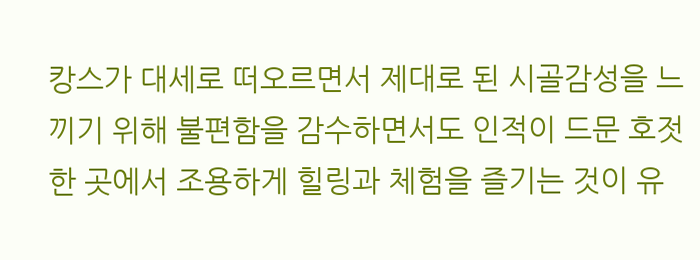캉스가 대세로 떠오르면서 제대로 된 시골감성을 느끼기 위해 불편함을 감수하면서도 인적이 드문 호젓한 곳에서 조용하게 힐링과 체험을 즐기는 것이 유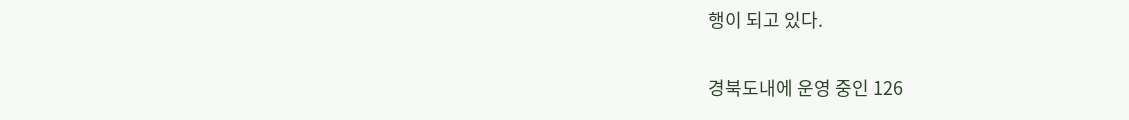행이 되고 있다.

경북도내에 운영 중인 126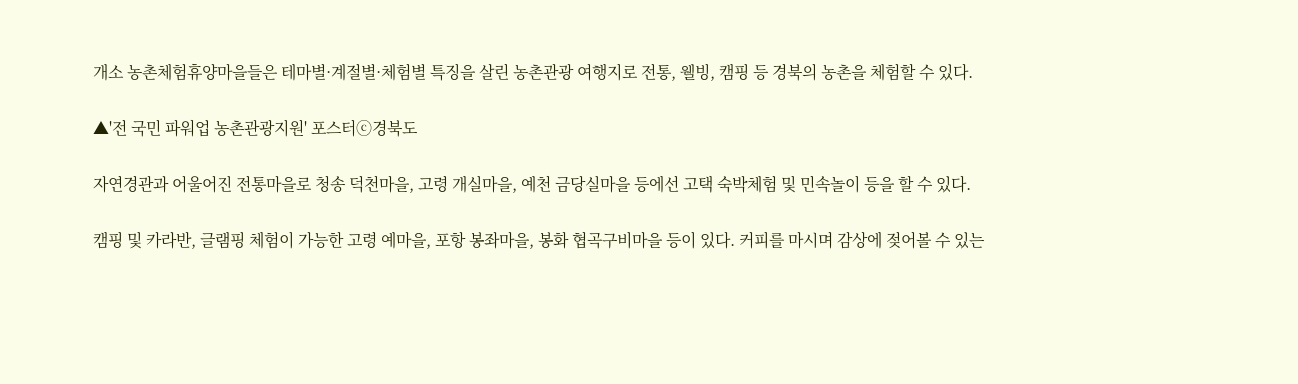개소 농촌체험휴양마을들은 테마별·계절별·체험별 특징을 살린 농촌관광 여행지로 전통, 웰빙, 캠핑 등 경북의 농촌을 체험할 수 있다.

▲'전 국민 파워업 농촌관광지원' 포스터ⓒ경북도

자연경관과 어울어진 전통마을로 청송 덕천마을, 고령 개실마을, 예천 금당실마을 등에선 고택 숙박체험 및 민속놀이 등을 할 수 있다.

캠핑 및 카라반, 글램핑 체험이 가능한 고령 예마을, 포항 봉좌마을, 봉화 협곡구비마을 등이 있다. 커피를 마시며 감상에 젖어볼 수 있는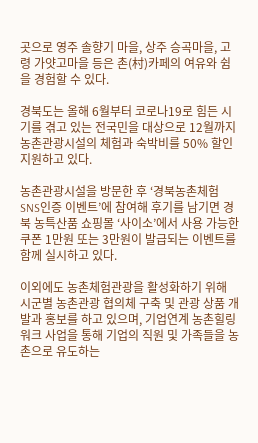곳으로 영주 솔향기 마을, 상주 승곡마을, 고령 가얏고마을 등은 촌(村)카페의 여유와 쉼을 경험할 수 있다.

경북도는 올해 6월부터 코로나19로 힘든 시기를 겪고 있는 전국민을 대상으로 12월까지 농촌관광시설의 체험과 숙박비를 50% 할인 지원하고 있다.

농촌관광시설을 방문한 후 ‘경북농촌체험 SNS인증 이벤트’에 참여해 후기를 남기면 경북 농특산품 쇼핑몰 ‘사이소’에서 사용 가능한 쿠폰 1만원 또는 3만원이 발급되는 이벤트를 함께 실시하고 있다.

이외에도 농촌체험관광을 활성화하기 위해 시군별 농촌관광 협의체 구축 및 관광 상품 개발과 홍보를 하고 있으며, 기업연계 농촌힐링워크 사업을 통해 기업의 직원 및 가족들을 농촌으로 유도하는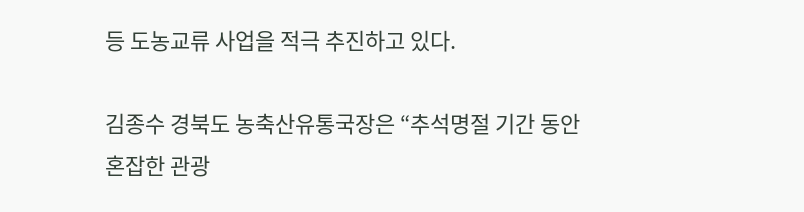등 도농교류 사업을 적극 추진하고 있다.

김종수 경북도 농축산유통국장은 “추석명절 기간 동안 혼잡한 관광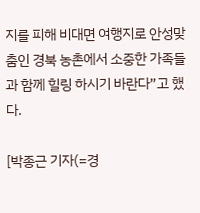지를 피해 비대면 여행지로 안성맞춤인 경북 농촌에서 소중한 가족들과 함께 힐링 하시기 바란다”고 했다.

[박종근 기자(=경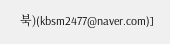북)(kbsm2477@naver.com)]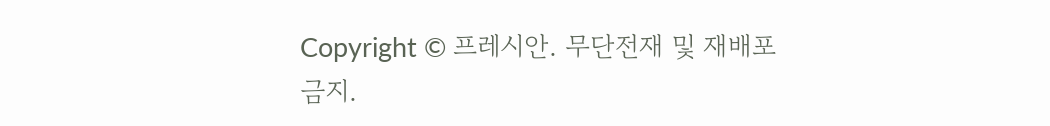Copyright © 프레시안. 무단전재 및 재배포 금지.